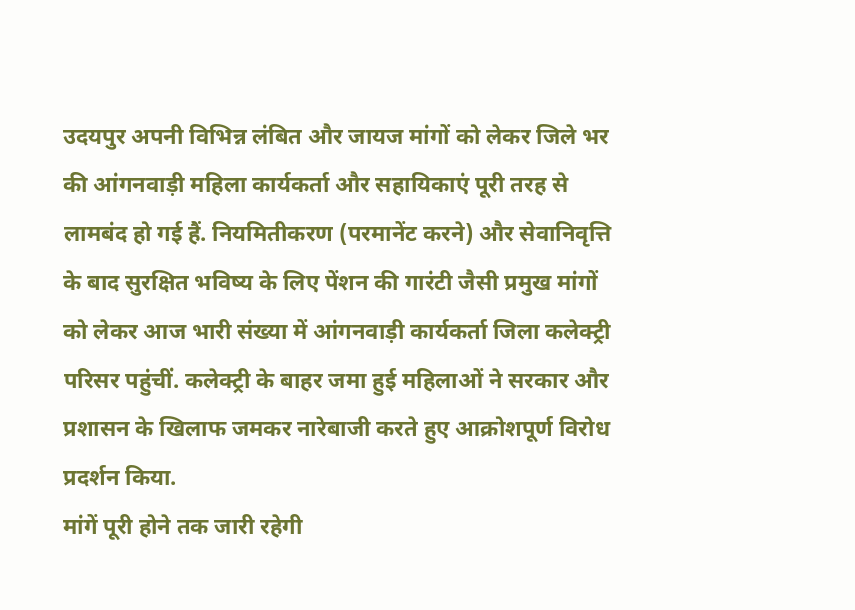उदयपुर अपनी विभिन्न लंबित और जायज मांगों को लेकर जिले भर की आंगनवाड़ी महिला कार्यकर्ता और सहायिकाएं पूरी तरह से लामबंद हो गई हैं. नियमितीकरण (परमानेंट करने) और सेवानिवृत्ति के बाद सुरक्षित भविष्य के लिए पेंशन की गारंटी जैसी प्रमुख मांगों को लेकर आज भारी संख्या में आंगनवाड़ी कार्यकर्ता जिला कलेक्ट्री परिसर पहुंचीं. कलेक्ट्री के बाहर जमा हुई महिलाओं ने सरकार और प्रशासन के खिलाफ जमकर नारेबाजी करते हुए आक्रोशपूर्ण विरोध प्रदर्शन किया.
मांगें पूरी होने तक जारी रहेगी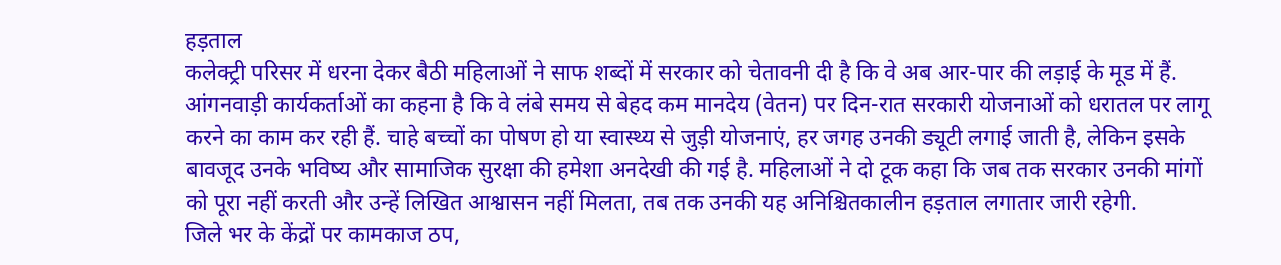हड़ताल
कलेक्ट्री परिसर में धरना देकर बैठी महिलाओं ने साफ शब्दों में सरकार को चेतावनी दी है कि वे अब आर-पार की लड़ाई के मूड में हैं. आंगनवाड़ी कार्यकर्ताओं का कहना है कि वे लंबे समय से बेहद कम मानदेय (वेतन) पर दिन-रात सरकारी योजनाओं को धरातल पर लागू करने का काम कर रही हैं. चाहे बच्चों का पोषण हो या स्वास्थ्य से जुड़ी योजनाएं, हर जगह उनकी ड्यूटी लगाई जाती है, लेकिन इसके बावजूद उनके भविष्य और सामाजिक सुरक्षा की हमेशा अनदेखी की गई है. महिलाओं ने दो टूक कहा कि जब तक सरकार उनकी मांगों को पूरा नहीं करती और उन्हें लिखित आश्वासन नहीं मिलता, तब तक उनकी यह अनिश्चितकालीन हड़ताल लगातार जारी रहेगी.
जिले भर के केंद्रों पर कामकाज ठप,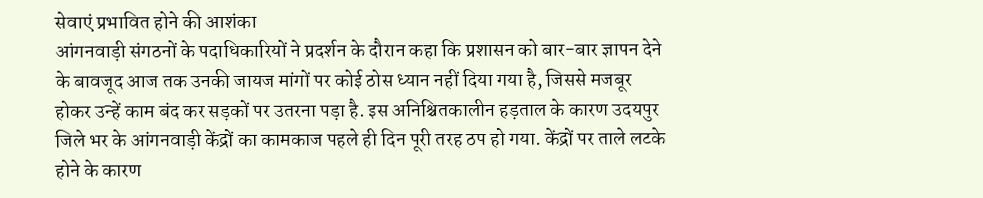सेवाएं प्रभावित होने की आशंका
आंगनवाड़ी संगठनों के पदाधिकारियों ने प्रदर्शन के दौरान कहा कि प्रशासन को बार-बार ज्ञापन देने के बावजूद आज तक उनकी जायज मांगों पर कोई ठोस ध्यान नहीं दिया गया है, जिससे मजबूर होकर उन्हें काम बंद कर सड़कों पर उतरना पड़ा है. इस अनिश्चितकालीन हड़ताल के कारण उदयपुर जिले भर के आंगनवाड़ी केंद्रों का कामकाज पहले ही दिन पूरी तरह ठप हो गया. केंद्रों पर ताले लटके होने के कारण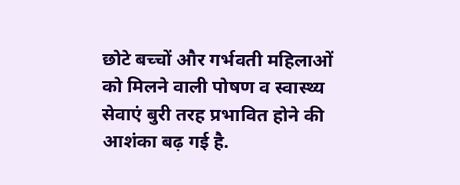छोटे बच्चों और गर्भवती महिलाओं को मिलने वाली पोषण व स्वास्थ्य सेवाएं बुरी तरह प्रभावित होने की आशंका बढ़ गई है.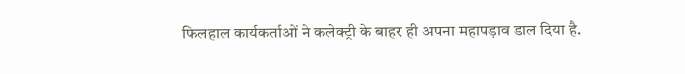फिलहाल कार्यकर्ताओं ने कलेक्ट्री के बाहर ही अपना महापड़ाव डाल दिया है.